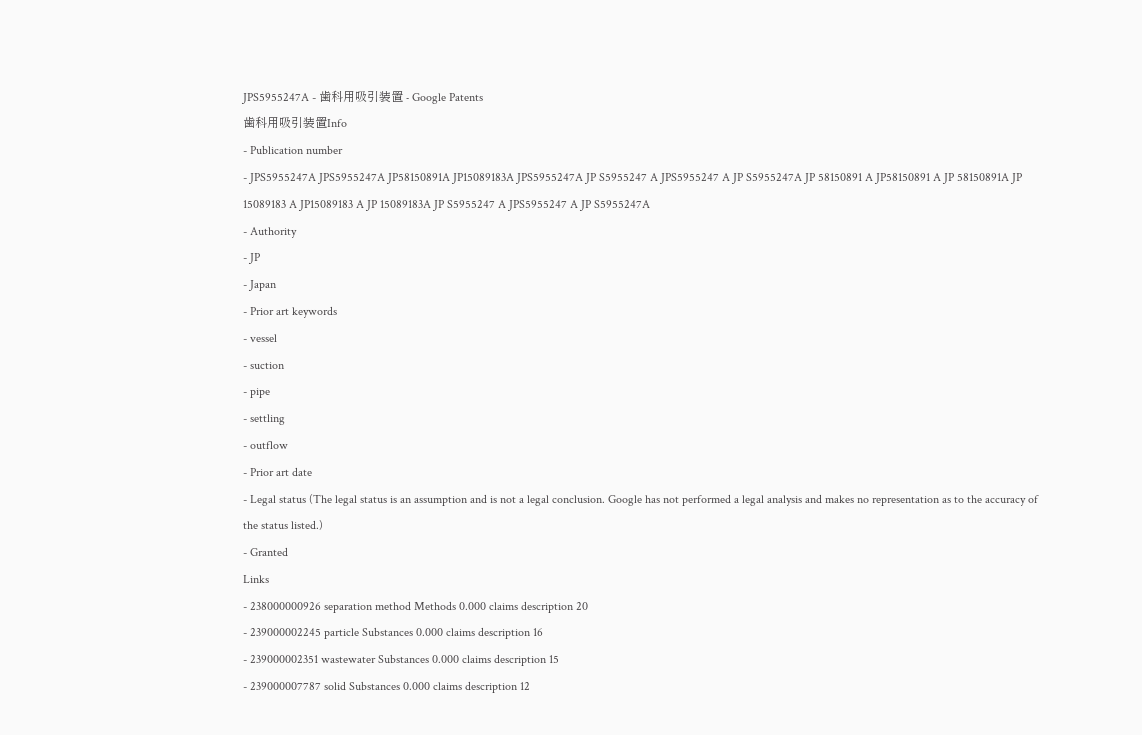JPS5955247A - 歯科用吸引装置 - Google Patents
歯科用吸引装置Info
- Publication number
- JPS5955247A JPS5955247A JP58150891A JP15089183A JPS5955247A JP S5955247 A JPS5955247 A JP S5955247A JP 58150891 A JP58150891 A JP 58150891A JP 15089183 A JP15089183 A JP 15089183A JP S5955247 A JPS5955247 A JP S5955247A
- Authority
- JP
- Japan
- Prior art keywords
- vessel
- suction
- pipe
- settling
- outflow
- Prior art date
- Legal status (The legal status is an assumption and is not a legal conclusion. Google has not performed a legal analysis and makes no representation as to the accuracy of the status listed.)
- Granted
Links
- 238000000926 separation method Methods 0.000 claims description 20
- 239000002245 particle Substances 0.000 claims description 16
- 239000002351 wastewater Substances 0.000 claims description 15
- 239000007787 solid Substances 0.000 claims description 12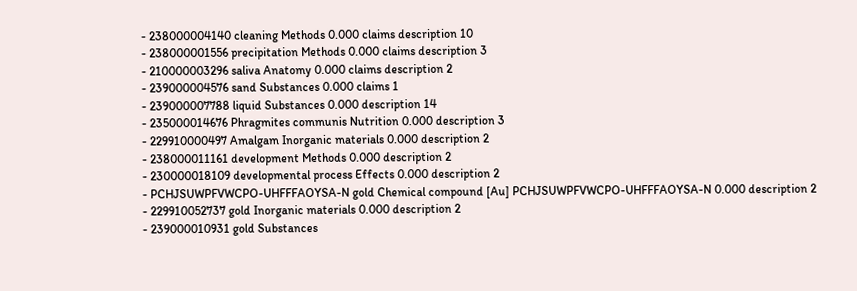- 238000004140 cleaning Methods 0.000 claims description 10
- 238000001556 precipitation Methods 0.000 claims description 3
- 210000003296 saliva Anatomy 0.000 claims description 2
- 239000004576 sand Substances 0.000 claims 1
- 239000007788 liquid Substances 0.000 description 14
- 235000014676 Phragmites communis Nutrition 0.000 description 3
- 229910000497 Amalgam Inorganic materials 0.000 description 2
- 238000011161 development Methods 0.000 description 2
- 230000018109 developmental process Effects 0.000 description 2
- PCHJSUWPFVWCPO-UHFFFAOYSA-N gold Chemical compound [Au] PCHJSUWPFVWCPO-UHFFFAOYSA-N 0.000 description 2
- 229910052737 gold Inorganic materials 0.000 description 2
- 239000010931 gold Substances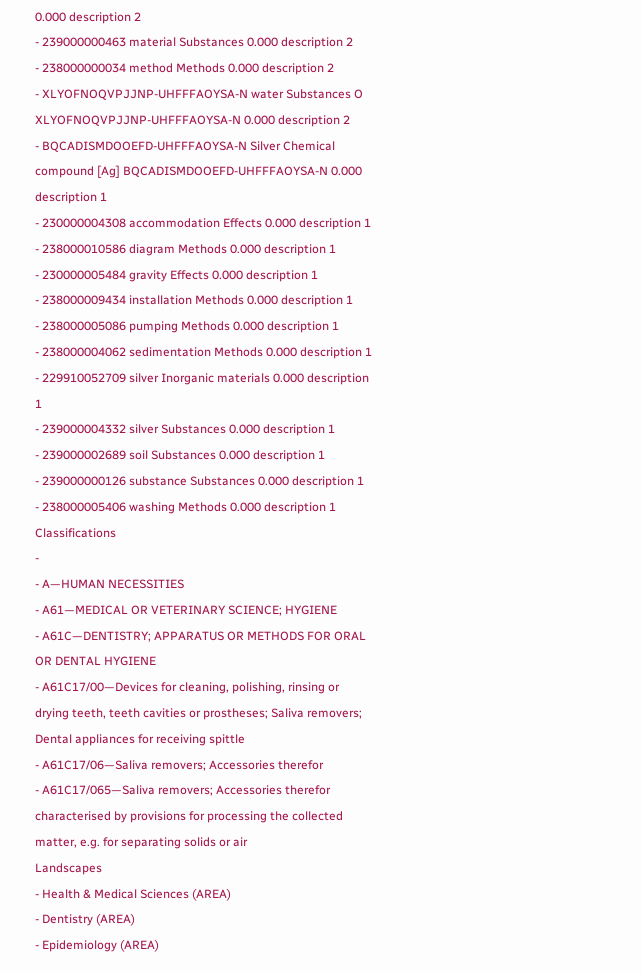0.000 description 2
- 239000000463 material Substances 0.000 description 2
- 238000000034 method Methods 0.000 description 2
- XLYOFNOQVPJJNP-UHFFFAOYSA-N water Substances O XLYOFNOQVPJJNP-UHFFFAOYSA-N 0.000 description 2
- BQCADISMDOOEFD-UHFFFAOYSA-N Silver Chemical compound [Ag] BQCADISMDOOEFD-UHFFFAOYSA-N 0.000 description 1
- 230000004308 accommodation Effects 0.000 description 1
- 238000010586 diagram Methods 0.000 description 1
- 230000005484 gravity Effects 0.000 description 1
- 238000009434 installation Methods 0.000 description 1
- 238000005086 pumping Methods 0.000 description 1
- 238000004062 sedimentation Methods 0.000 description 1
- 229910052709 silver Inorganic materials 0.000 description 1
- 239000004332 silver Substances 0.000 description 1
- 239000002689 soil Substances 0.000 description 1
- 239000000126 substance Substances 0.000 description 1
- 238000005406 washing Methods 0.000 description 1
Classifications
-
- A—HUMAN NECESSITIES
- A61—MEDICAL OR VETERINARY SCIENCE; HYGIENE
- A61C—DENTISTRY; APPARATUS OR METHODS FOR ORAL OR DENTAL HYGIENE
- A61C17/00—Devices for cleaning, polishing, rinsing or drying teeth, teeth cavities or prostheses; Saliva removers; Dental appliances for receiving spittle
- A61C17/06—Saliva removers; Accessories therefor
- A61C17/065—Saliva removers; Accessories therefor characterised by provisions for processing the collected matter, e.g. for separating solids or air
Landscapes
- Health & Medical Sciences (AREA)
- Dentistry (AREA)
- Epidemiology (AREA)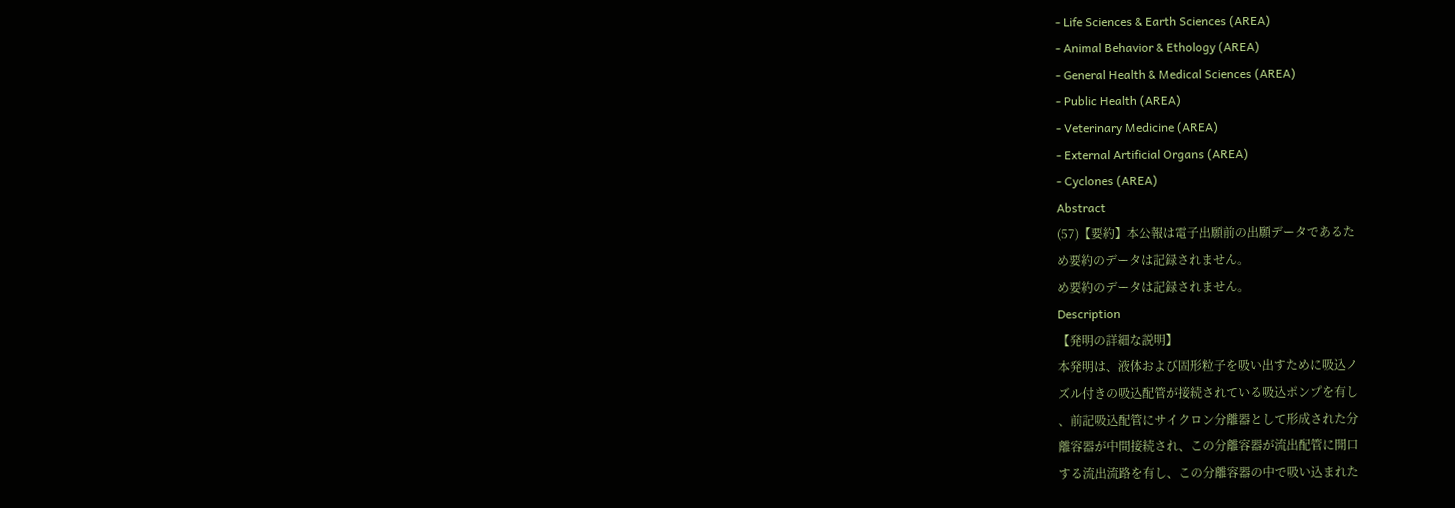- Life Sciences & Earth Sciences (AREA)
- Animal Behavior & Ethology (AREA)
- General Health & Medical Sciences (AREA)
- Public Health (AREA)
- Veterinary Medicine (AREA)
- External Artificial Organs (AREA)
- Cyclones (AREA)
Abstract
(57)【要約】本公報は電子出願前の出願データであるた
め要約のデータは記録されません。
め要約のデータは記録されません。
Description
【発明の詳細な説明】
本発明は、液体および固形粒子を吸い出すために吸込ノ
ズル付きの吸込配管が接続されている吸込ポンプを有し
、前記吸込配管にサイクロン分離器として形成された分
離容器が中間接続され、この分離容器が流出配管に開口
する流出流路を有し、この分離容器の中で吸い込まれた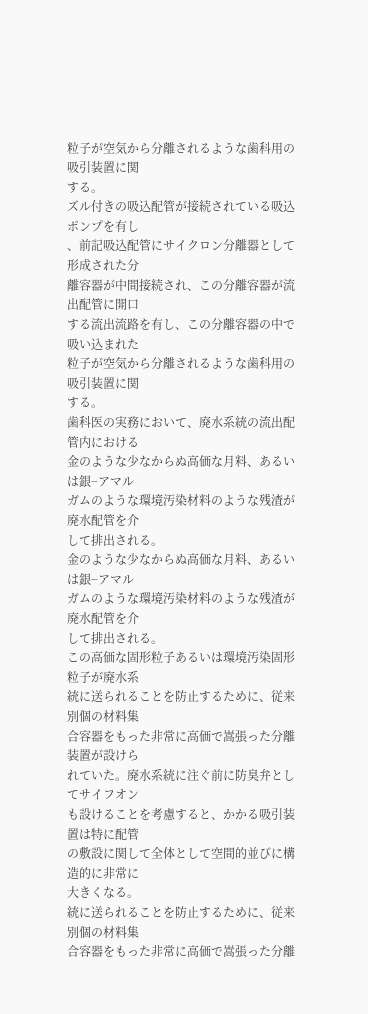粒子が空気から分離されるような歯科用の吸引装置に関
する。
ズル付きの吸込配管が接続されている吸込ポンプを有し
、前記吸込配管にサイクロン分離器として形成された分
離容器が中間接続され、この分離容器が流出配管に開口
する流出流路を有し、この分離容器の中で吸い込まれた
粒子が空気から分離されるような歯科用の吸引装置に関
する。
歯科医の実務において、廃水系統の流出配管内における
金のような少なからぬ高価な月料、あるいは銀−アマル
ガムのような環境汚染材料のような残渣が廃水配管を介
して排出される。
金のような少なからぬ高価な月料、あるいは銀−アマル
ガムのような環境汚染材料のような残渣が廃水配管を介
して排出される。
この高価な固形粒子あるいは環境汚染固形粒子が廃水系
統に送られることを防止するために、従来別個の材料集
合容器をもった非常に高価で嵩張った分離装置が設けら
れていた。廃水系統に注ぐ前に防臭弁としてサイフオン
も設けることを考慮すると、かかる吸引装置は特に配管
の敷設に関して全体として空間的並びに構造的に非常に
大きくなる。
統に送られることを防止するために、従来別個の材料集
合容器をもった非常に高価で嵩張った分離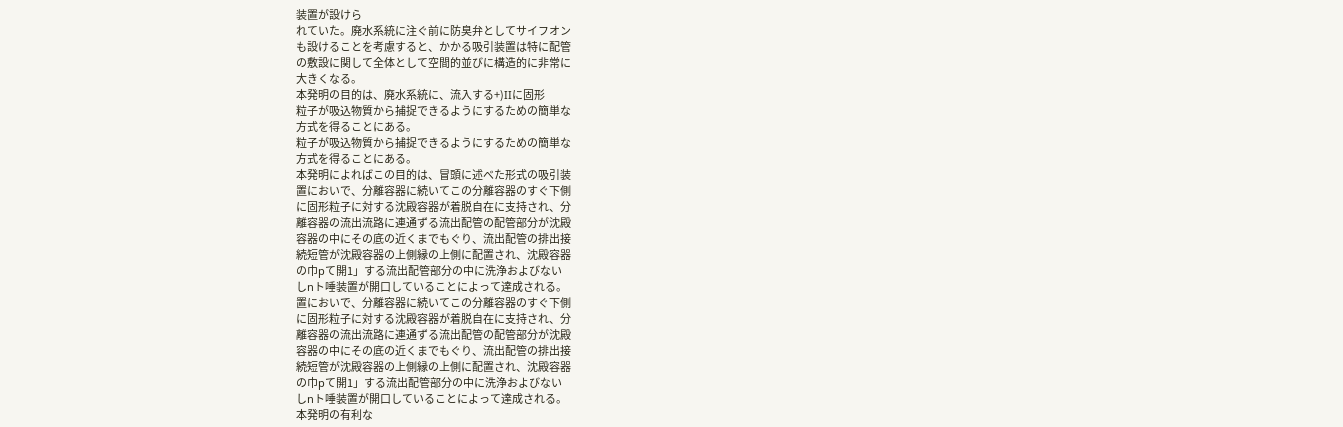装置が設けら
れていた。廃水系統に注ぐ前に防臭弁としてサイフオン
も設けることを考慮すると、かかる吸引装置は特に配管
の敷設に関して全体として空間的並びに構造的に非常に
大きくなる。
本発明の目的は、廃水系統に、流入する+)IIに固形
粒子が吸込物質から捕捉できるようにするための簡単な
方式を得ることにある。
粒子が吸込物質から捕捉できるようにするための簡単な
方式を得ることにある。
本発明によればこの目的は、冒頭に述べた形式の吸引装
置においで、分離容器に続いてこの分離容器のすぐ下側
に固形粒子に対する沈殿容器が着脱自在に支持され、分
離容器の流出流路に連通ずる流出配管の配管部分が沈殿
容器の中にその底の近くまでもぐり、流出配管の排出接
続短管が沈殿容器の上側縁の上側に配置され、沈殿容器
の巾pて開1」する流出配管部分の中に洗浄およびない
しnト唾装置が開口していることによって達成される。
置においで、分離容器に続いてこの分離容器のすぐ下側
に固形粒子に対する沈殿容器が着脱自在に支持され、分
離容器の流出流路に連通ずる流出配管の配管部分が沈殿
容器の中にその底の近くまでもぐり、流出配管の排出接
続短管が沈殿容器の上側縁の上側に配置され、沈殿容器
の巾pて開1」する流出配管部分の中に洗浄およびない
しnト唾装置が開口していることによって達成される。
本発明の有利な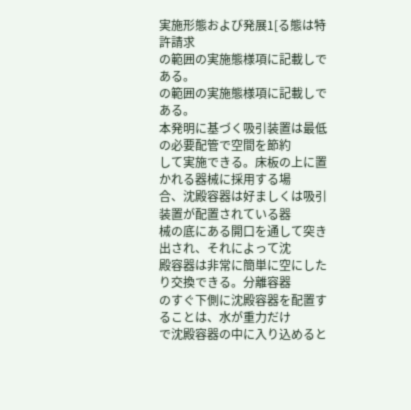実施形態および発展1[る態は特許請求
の範囲の実施態様項に記載しである。
の範囲の実施態様項に記載しである。
本発明に基づく吸引装置は最低の必要配管で空間を節約
して実施できる。床板の上に置かれる器械に採用する場
合、沈殿容器は好ましくは吸引装置が配置されている器
械の底にある開口を通して突き出され、それによって沈
殿容器は非常に簡単に空にしたり交換できる。分離容器
のすぐ下側に沈殿容器を配置することは、水が重力だけ
で沈殿容器の中に入り込めると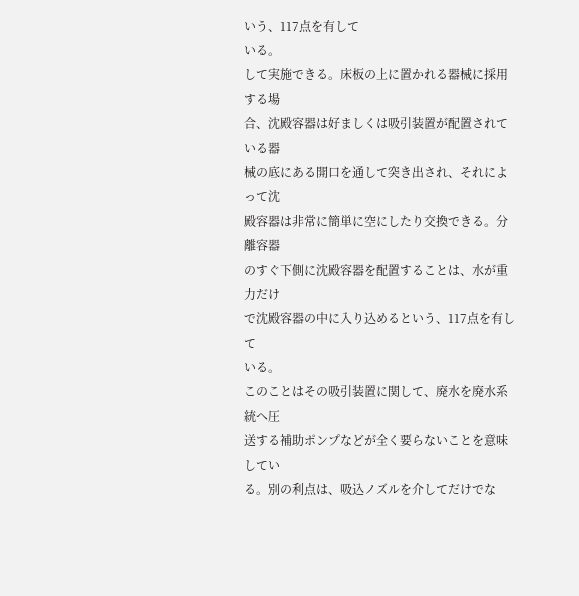いう、117点を有して
いる。
して実施できる。床板の上に置かれる器械に採用する場
合、沈殿容器は好ましくは吸引装置が配置されている器
械の底にある開口を通して突き出され、それによって沈
殿容器は非常に簡単に空にしたり交換できる。分離容器
のすぐ下側に沈殿容器を配置することは、水が重力だけ
で沈殿容器の中に入り込めるという、117点を有して
いる。
このことはその吸引装置に関して、廃水を廃水系統へ圧
送する補助ポンプなどが全く要らないことを意味してい
る。別の利点は、吸込ノズルを介してだけでな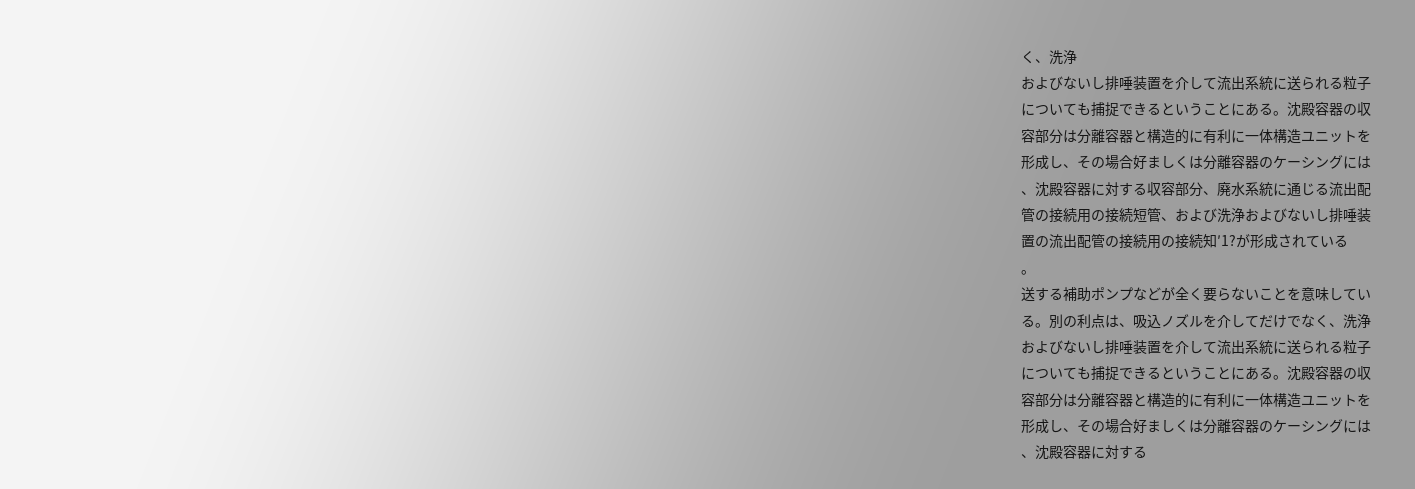く、洗浄
およびないし排唾装置を介して流出系統に送られる粒子
についても捕捉できるということにある。沈殿容器の収
容部分は分離容器と構造的に有利に一体構造ユニットを
形成し、その場合好ましくは分離容器のケーシングには
、沈殿容器に対する収容部分、廃水系統に通じる流出配
管の接続用の接続短管、および洗浄およびないし排唾装
置の流出配管の接続用の接続知′1?が形成されている
。
送する補助ポンプなどが全く要らないことを意味してい
る。別の利点は、吸込ノズルを介してだけでなく、洗浄
およびないし排唾装置を介して流出系統に送られる粒子
についても捕捉できるということにある。沈殿容器の収
容部分は分離容器と構造的に有利に一体構造ユニットを
形成し、その場合好ましくは分離容器のケーシングには
、沈殿容器に対する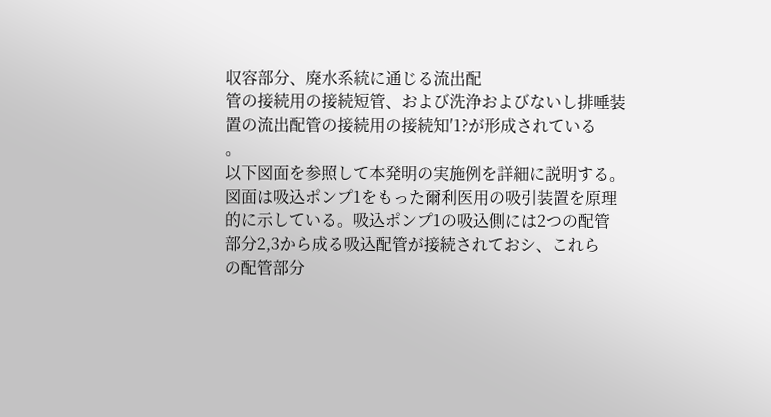収容部分、廃水系統に通じる流出配
管の接続用の接続短管、および洗浄およびないし排唾装
置の流出配管の接続用の接続知′1?が形成されている
。
以下図面を参照して本発明の実施例を詳細に説明する。
図面は吸込ポンプ1をもった爾利医用の吸引装置を原理
的に示している。吸込ポンプ1の吸込側には2つの配管
部分2,3から成る吸込配管が接続されておシ、これら
の配管部分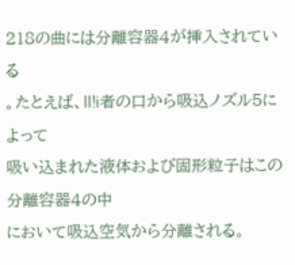218の曲には分離容器4が挿入されている
。たとえば、ll!i者の口から吸込ノズル5によって
吸い込まれた液体および固形粒子はこの分離容器4の中
において吸込空気から分離される。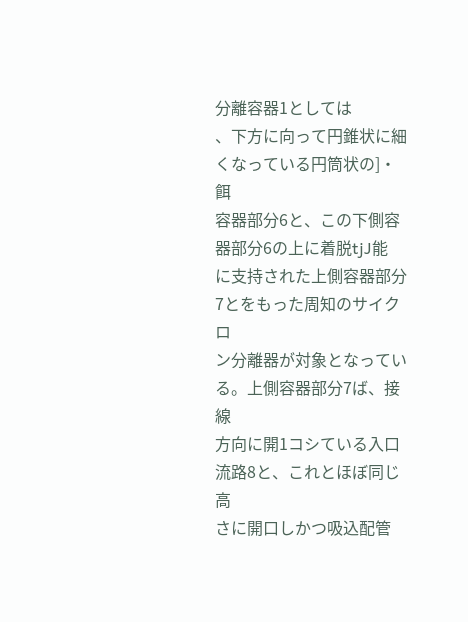分離容器1としては
、下方に向って円錐状に細くなっている円筒状の]・餌
容器部分6と、この下側容器部分6の上に着脱tjJ能
に支持された上側容器部分7とをもった周知のサイクロ
ン分離器が対象となっている。上側容器部分7ば、接線
方向に開1コシている入口流路8と、これとほぼ同じ高
さに開口しかつ吸込配管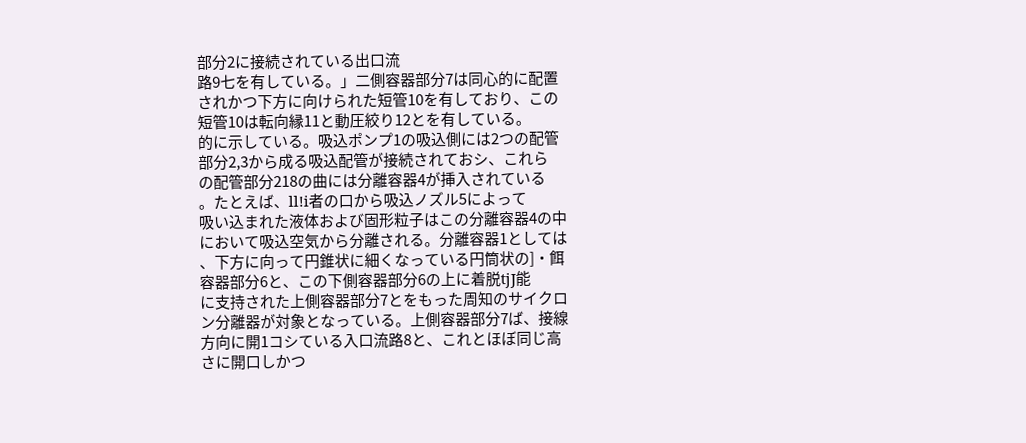部分2に接続されている出口流
路9七を有している。」二側容器部分7は同心的に配置
されかつ下方に向けられた短管10を有しており、この
短管10は転向縁11と動圧絞り12とを有している。
的に示している。吸込ポンプ1の吸込側には2つの配管
部分2,3から成る吸込配管が接続されておシ、これら
の配管部分218の曲には分離容器4が挿入されている
。たとえば、ll!i者の口から吸込ノズル5によって
吸い込まれた液体および固形粒子はこの分離容器4の中
において吸込空気から分離される。分離容器1としては
、下方に向って円錐状に細くなっている円筒状の]・餌
容器部分6と、この下側容器部分6の上に着脱tjJ能
に支持された上側容器部分7とをもった周知のサイクロ
ン分離器が対象となっている。上側容器部分7ば、接線
方向に開1コシている入口流路8と、これとほぼ同じ高
さに開口しかつ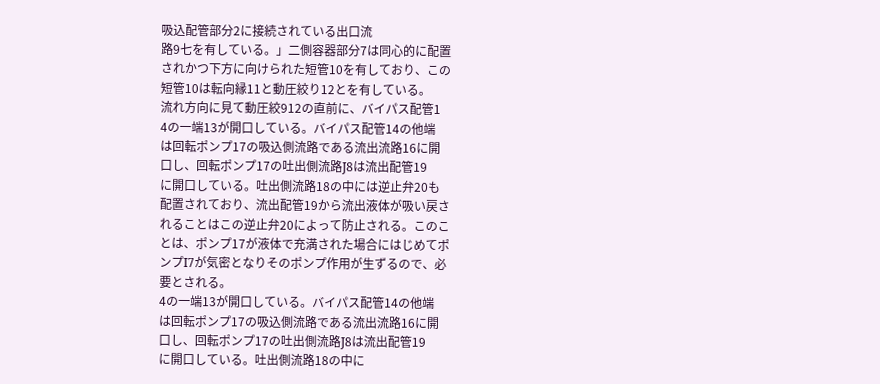吸込配管部分2に接続されている出口流
路9七を有している。」二側容器部分7は同心的に配置
されかつ下方に向けられた短管10を有しており、この
短管10は転向縁11と動圧絞り12とを有している。
流れ方向に見て動圧絞912の直前に、バイパス配管1
4の一端13が開口している。バイパス配管14の他端
は回転ポンプ17の吸込側流路である流出流路16に開
口し、回転ポンプ17の吐出側流路J8は流出配管19
に開口している。吐出側流路18の中には逆止弁20も
配置されており、流出配管19から流出液体が吸い戻さ
れることはこの逆止弁20によって防止される。このこ
とは、ポンプ17が液体で充満された場合にはじめてポ
ンプI7が気密となりそのポンプ作用が生ずるので、必
要とされる。
4の一端13が開口している。バイパス配管14の他端
は回転ポンプ17の吸込側流路である流出流路16に開
口し、回転ポンプ17の吐出側流路J8は流出配管19
に開口している。吐出側流路18の中に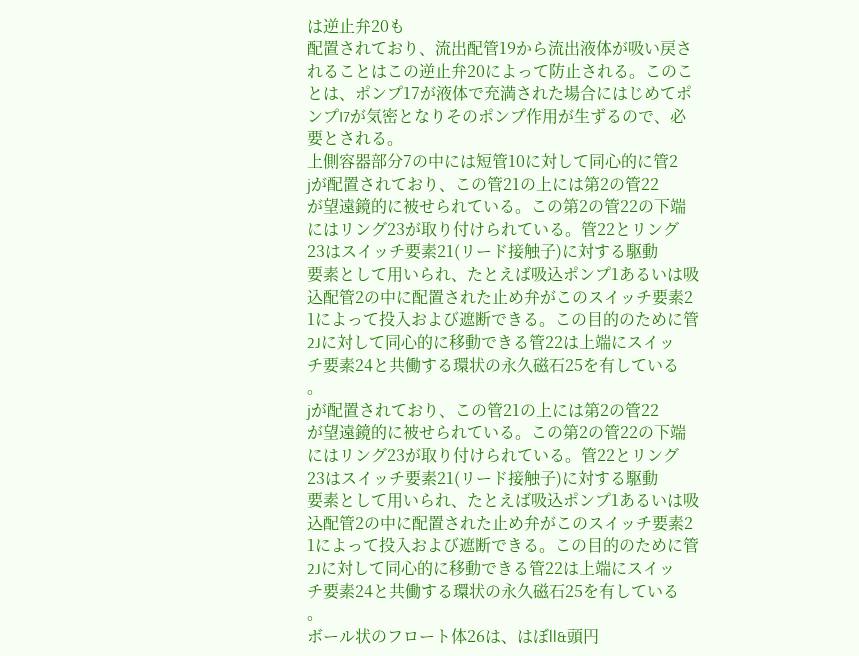は逆止弁20も
配置されており、流出配管19から流出液体が吸い戻さ
れることはこの逆止弁20によって防止される。このこ
とは、ポンプ17が液体で充満された場合にはじめてポ
ンプI7が気密となりそのポンプ作用が生ずるので、必
要とされる。
上側容器部分7の中には短管10に対して同心的に管2
jが配置されており、この管21の上には第2の管22
が望遠鏡的に被せられている。この第2の管22の下端
にはリング23が取り付けられている。管22とリング
23はスイッチ要素21(リード接触子)に対する駆動
要素として用いられ、たとえば吸込ポンプ1あるいは吸
込配管2の中に配置された止め弁がこのスイッチ要素2
1によって投入および遮断できる。この目的のために管
2Jに対して同心的に移動できる管22は上端にスイッ
チ要素24と共働する環状の永久磁石25を有している
。
jが配置されており、この管21の上には第2の管22
が望遠鏡的に被せられている。この第2の管22の下端
にはリング23が取り付けられている。管22とリング
23はスイッチ要素21(リード接触子)に対する駆動
要素として用いられ、たとえば吸込ポンプ1あるいは吸
込配管2の中に配置された止め弁がこのスイッチ要素2
1によって投入および遮断できる。この目的のために管
2Jに対して同心的に移動できる管22は上端にスイッ
チ要素24と共働する環状の永久磁石25を有している
。
ボール状のフロート体26は、はぼll&頭円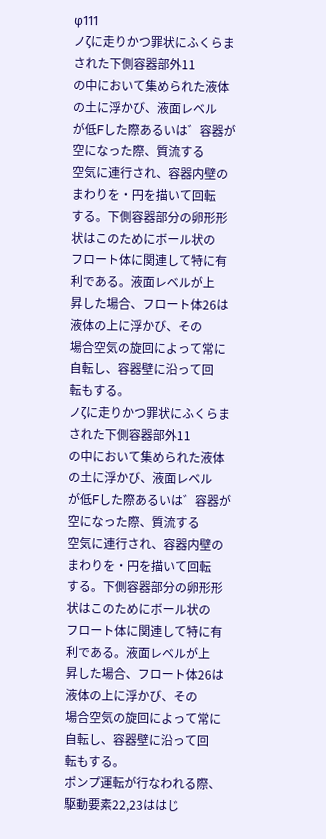φ111
ノζに走りかつ罪状にふくらまされた下側容器部外11
の中において集められた液体の土に浮かび、液面レベル
が低Fした際あるいは゛容器が空になった際、質流する
空気に連行され、容器内壁のまわりを・円を描いて回転
する。下側容器部分の卵形形状はこのためにボール状の
フロート体に関連して特に有利である。液面レベルが上
昇した場合、フロート体26は液体の上に浮かび、その
場合空気の旋回によって常に自転し、容器壁に沿って回
転もする。
ノζに走りかつ罪状にふくらまされた下側容器部外11
の中において集められた液体の土に浮かび、液面レベル
が低Fした際あるいは゛容器が空になった際、質流する
空気に連行され、容器内壁のまわりを・円を描いて回転
する。下側容器部分の卵形形状はこのためにボール状の
フロート体に関連して特に有利である。液面レベルが上
昇した場合、フロート体26は液体の上に浮かび、その
場合空気の旋回によって常に自転し、容器壁に沿って回
転もする。
ポンプ運転が行なわれる際、駆動要素22,23ははじ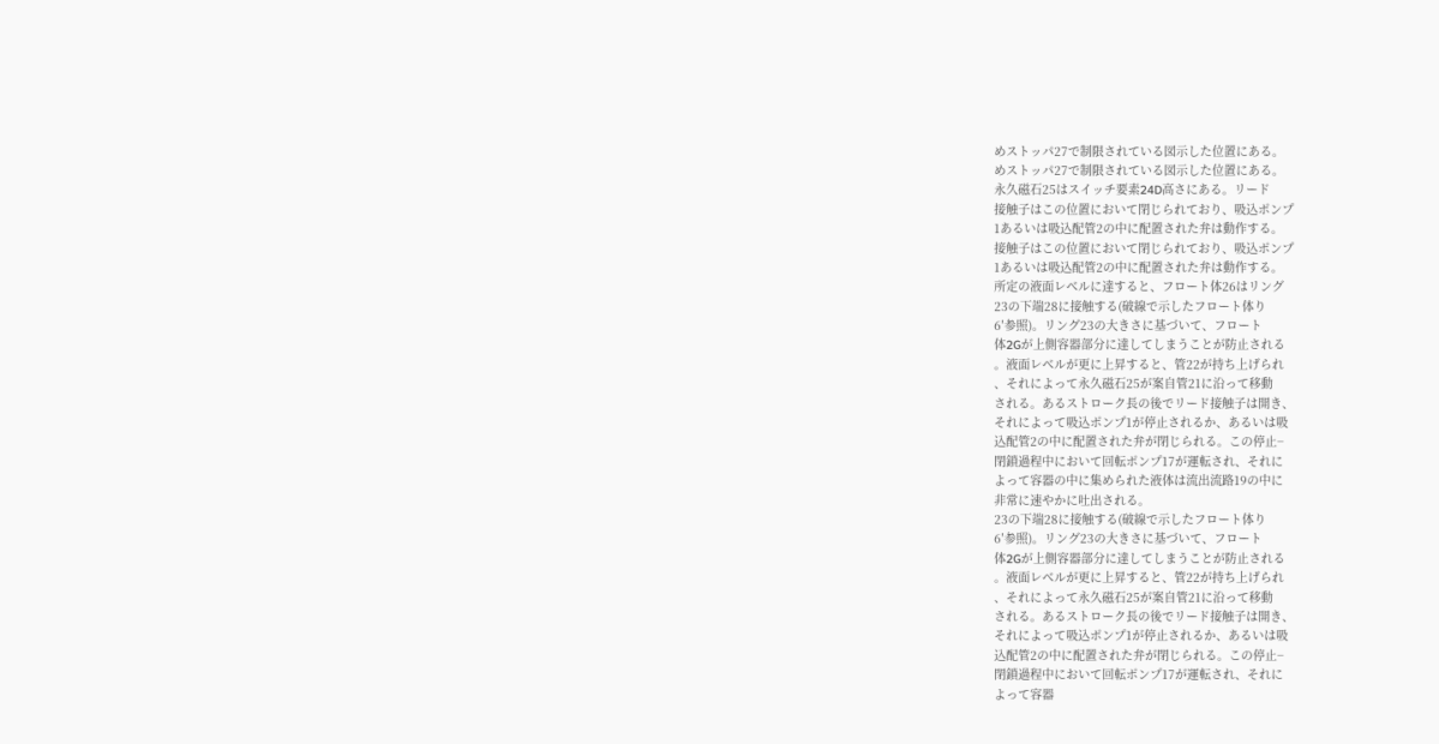めストッパ27で制限されている図示した位置にある。
めストッパ27で制限されている図示した位置にある。
永久磁石25はスイッチ要素24D高さにある。リード
接触子はこの位置において閉じられており、吸込ポンプ
1あるいは吸込配管2の中に配置された弁は動作する。
接触子はこの位置において閉じられており、吸込ポンプ
1あるいは吸込配管2の中に配置された弁は動作する。
所定の液面レベルに達すると、フロート体26はリング
23の下端28に接触する(破線で示したフロート体り
6′参照)。リング23の大きさに基づいて、フロート
体2Gが上側容器部分に達してしまうことが防止される
。液面レベルが更に上昇すると、管22が持ち上げられ
、それによって永久磁石25が案自管21に沿って移動
される。あるストローク長の後でリード接触子は開き、
それによって吸込ポンプ1が停止されるか、あるいは吸
込配管2の中に配置された弁が閉じられる。この停止−
閉鎖過程中において回転ポンプ17が運転され、それに
よって容器の中に集められた液体は流出流路19の中に
非常に速やかに吐出される。
23の下端28に接触する(破線で示したフロート体り
6′参照)。リング23の大きさに基づいて、フロート
体2Gが上側容器部分に達してしまうことが防止される
。液面レベルが更に上昇すると、管22が持ち上げられ
、それによって永久磁石25が案自管21に沿って移動
される。あるストローク長の後でリード接触子は開き、
それによって吸込ポンプ1が停止されるか、あるいは吸
込配管2の中に配置された弁が閉じられる。この停止−
閉鎖過程中において回転ポンプ17が運転され、それに
よって容器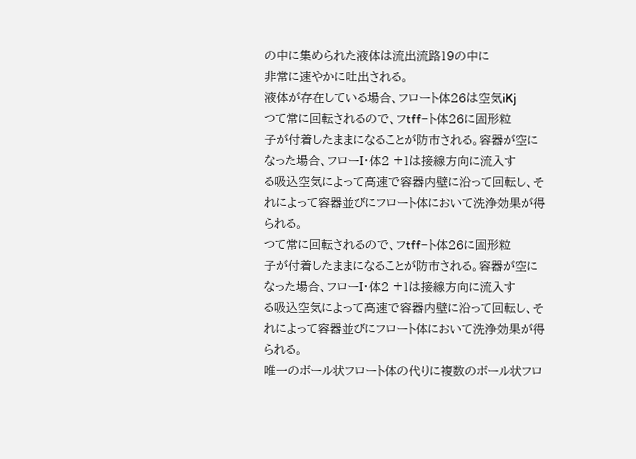の中に集められた液体は流出流路19の中に
非常に速やかに吐出される。
液体が存在している場合、フロート体26は空気iKj
つて常に回転されるので、フtff−ト体26に固形粒
子が付着したままになることが防市される。容器が空に
なった場合、フローI・体2 +1は接線方向に流入す
る吸込空気によって高速で容器内壁に沿って回転し、そ
れによって容器並びにフロート体において洗浄効果が得
られる。
つて常に回転されるので、フtff−ト体26に固形粒
子が付着したままになることが防市される。容器が空に
なった場合、フローI・体2 +1は接線方向に流入す
る吸込空気によって高速で容器内壁に沿って回転し、そ
れによって容器並びにフロート体において洗浄効果が得
られる。
唯一のボール状フロート体の代りに複数のボール状フロ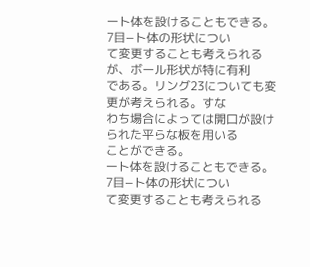ート体を設けることもできる。7目−ト体の形状につい
て変更することも考えられるが、ボール形状が特に有利
である。リング23についても変更が考えられる。すな
わち場合によっては開口が設けられた平らな板を用いる
ことができる。
ート体を設けることもできる。7目−ト体の形状につい
て変更することも考えられる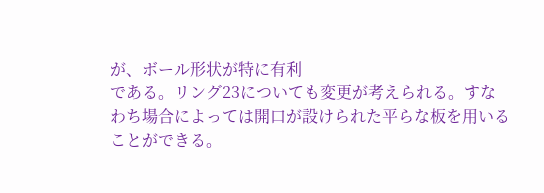が、ボール形状が特に有利
である。リング23についても変更が考えられる。すな
わち場合によっては開口が設けられた平らな板を用いる
ことができる。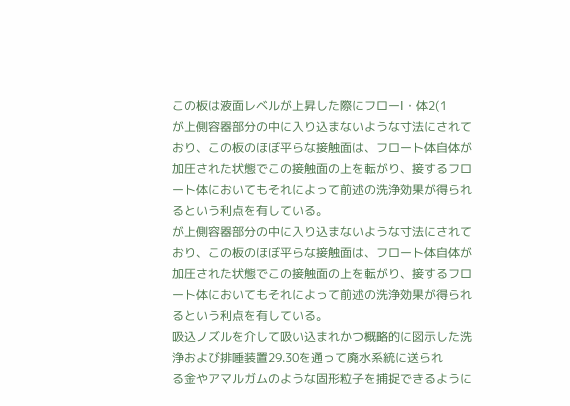この板は液面レベルが上昇した際にフローI・体2(1
が上側容器部分の中に入り込まないような寸法にされて
おり、この板のほぼ平らな接触面は、フロート体自体が
加圧された状態でこの接触面の上を転がり、接するフロ
ート体においてもそれによって前述の洗浄効果が得られ
るという利点を有している。
が上側容器部分の中に入り込まないような寸法にされて
おり、この板のほぼ平らな接触面は、フロート体自体が
加圧された状態でこの接触面の上を転がり、接するフロ
ート体においてもそれによって前述の洗浄効果が得られ
るという利点を有している。
吸込ノズルを介して吸い込まれかつ概略的に図示した洗
浄および排唾装置29.30を通って廃水系統に送られ
る金やアマルガムのような固形粒子を捕捉できるように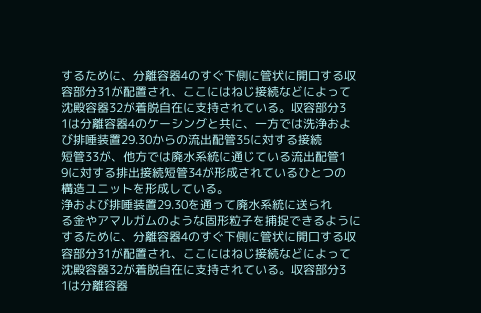するために、分離容器4のすぐ下側に管状に開口する収
容部分31が配置され、ここにはねじ接続などによって
沈殿容器32が着脱自在に支持されている。収容部分3
1は分離容器4のケーシングと共に、一方では洗浄およ
び排唾装置29.30からの流出配管35に対する接続
短管33が、他方では廃水系統に通じている流出配管1
9に対する排出接続短管34が形成されているひとつの
構造ユニットを形成している。
浄および排唾装置29.30を通って廃水系統に送られ
る金やアマルガムのような固形粒子を捕捉できるように
するために、分離容器4のすぐ下側に管状に開口する収
容部分31が配置され、ここにはねじ接続などによって
沈殿容器32が着脱自在に支持されている。収容部分3
1は分離容器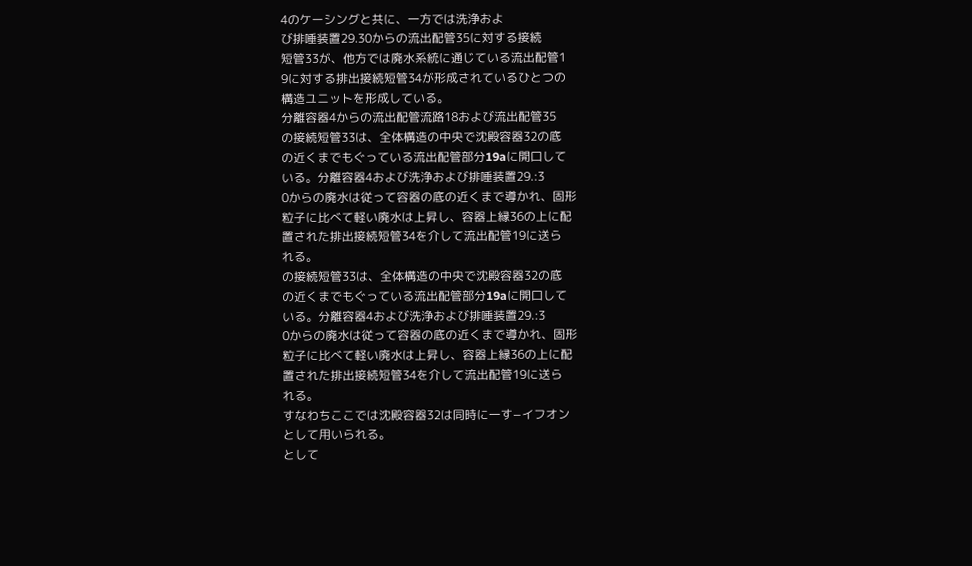4のケーシングと共に、一方では洗浄およ
び排唾装置29.30からの流出配管35に対する接続
短管33が、他方では廃水系統に通じている流出配管1
9に対する排出接続短管34が形成されているひとつの
構造ユニットを形成している。
分離容器4からの流出配管流路18および流出配管35
の接続短管33は、全体構造の中央で沈殿容器32の底
の近くまでもぐっている流出配管部分19aに開口して
いる。分離容器4および洗浄および排唾装置29.:3
0からの廃水は従って容器の底の近くまで導かれ、固形
粒子に比べて軽い廃水は上昇し、容器上縁36の上に配
置された排出接続短管34を介して流出配管19に送ら
れる。
の接続短管33は、全体構造の中央で沈殿容器32の底
の近くまでもぐっている流出配管部分19aに開口して
いる。分離容器4および洗浄および排唾装置29.:3
0からの廃水は従って容器の底の近くまで導かれ、固形
粒子に比べて軽い廃水は上昇し、容器上縁36の上に配
置された排出接続短管34を介して流出配管19に送ら
れる。
すなわちここでは沈殿容器32は同時に一す−イフオン
として用いられる。
として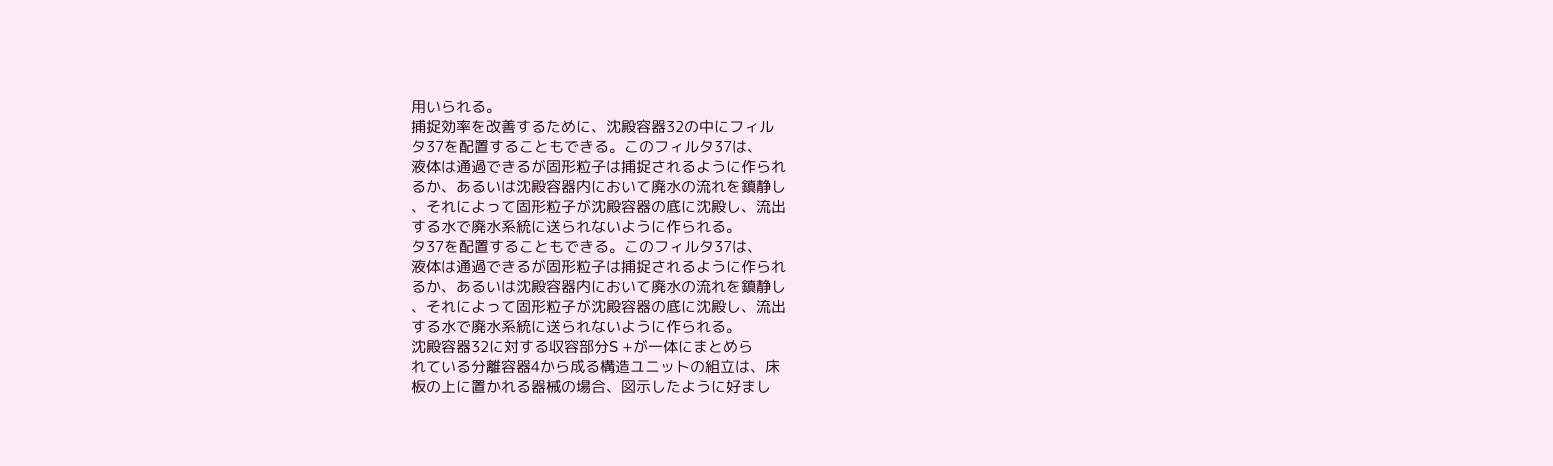用いられる。
捕捉効率を改善するために、沈殿容器32の中にフィル
タ37を配置することもできる。このフィルタ37は、
液体は通過できるが固形粒子は捕捉されるように作られ
るか、あるいは沈殿容器内において廃水の流れを鎮静し
、それによって固形粒子が沈殿容器の底に沈殿し、流出
する水で廃水系統に送られないように作られる。
タ37を配置することもできる。このフィルタ37は、
液体は通過できるが固形粒子は捕捉されるように作られ
るか、あるいは沈殿容器内において廃水の流れを鎮静し
、それによって固形粒子が沈殿容器の底に沈殿し、流出
する水で廃水系統に送られないように作られる。
沈殿容器32に対する収容部分S +が一体にまとめら
れている分離容器4から成る構造ユニットの組立は、床
板の上に置かれる器械の場合、図示したように好まし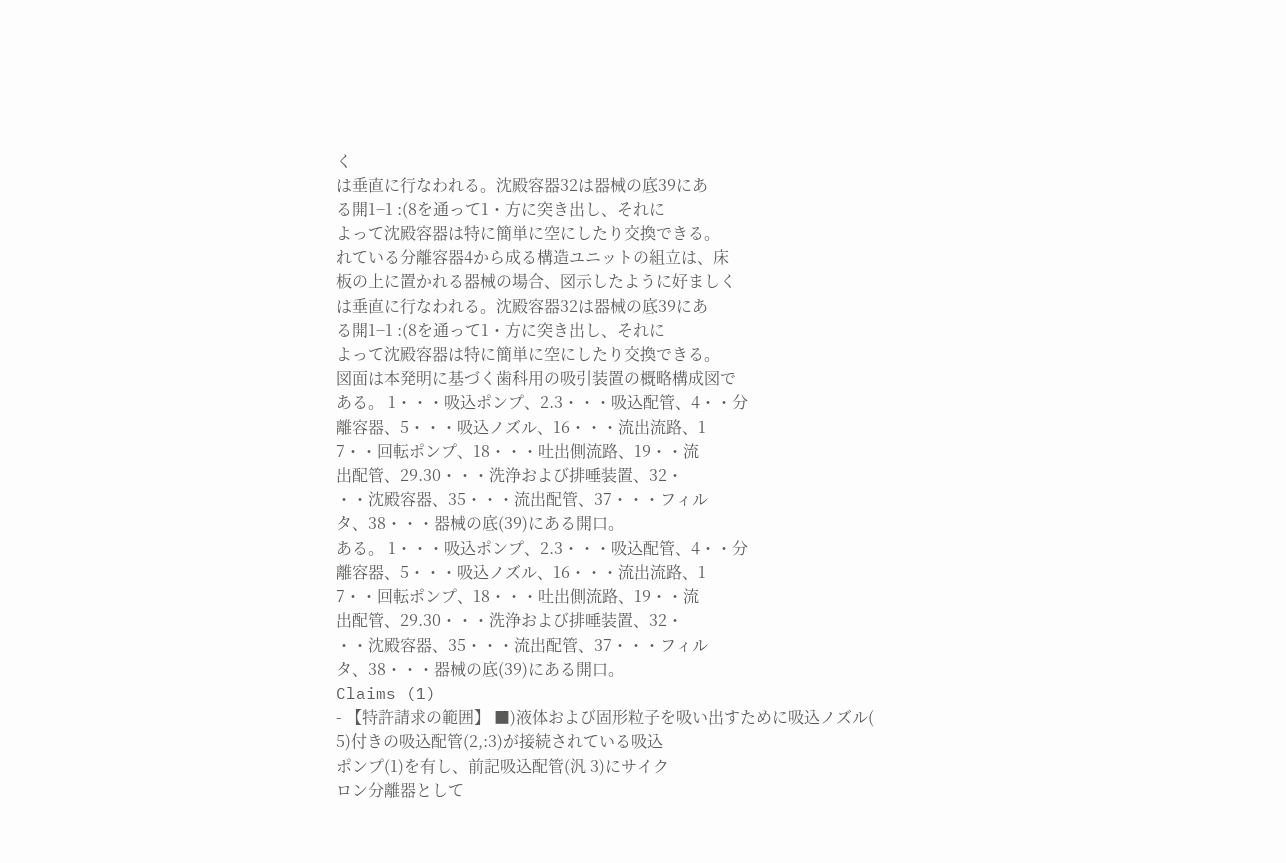く
は垂直に行なわれる。沈殿容器32は器械の底39にあ
る開1−1 :(8を通って1・方に突き出し、それに
よって沈殿容器は特に簡単に空にしたり交換できる。
れている分離容器4から成る構造ユニットの組立は、床
板の上に置かれる器械の場合、図示したように好ましく
は垂直に行なわれる。沈殿容器32は器械の底39にあ
る開1−1 :(8を通って1・方に突き出し、それに
よって沈殿容器は特に簡単に空にしたり交換できる。
図面は本発明に基づく歯科用の吸引装置の概略構成図で
ある。 1・・・吸込ポンプ、2.3・・・吸込配管、4・・分
離容器、5・・・吸込ノズル、16・・・流出流路、1
7・・回転ポンプ、18・・・吐出側流路、19・・流
出配管、29.30・・・洗浄および排唾装置、32・
・・沈殿容器、35・・・流出配管、37・・・フィル
タ、38・・・器械の底(39)にある開口。
ある。 1・・・吸込ポンプ、2.3・・・吸込配管、4・・分
離容器、5・・・吸込ノズル、16・・・流出流路、1
7・・回転ポンプ、18・・・吐出側流路、19・・流
出配管、29.30・・・洗浄および排唾装置、32・
・・沈殿容器、35・・・流出配管、37・・・フィル
タ、38・・・器械の底(39)にある開口。
Claims (1)
- 【特許請求の範囲】 ■)液体および固形粒子を吸い出すために吸込ノズル(
5)付きの吸込配管(2,:3)が接続されている吸込
ポンプ(1)を有し、前記吸込配管(汎 3)にサイク
ロン分離器として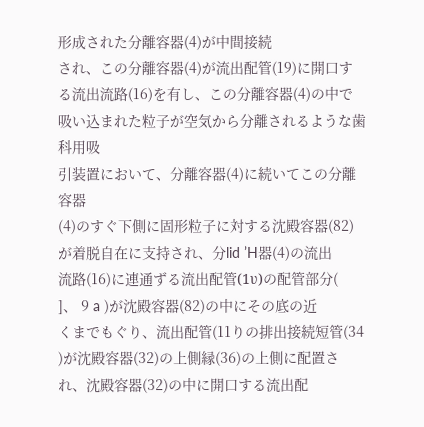形成された分離容器(4)が中間接続
され、この分離容器(4)が流出配管(19)に開口す
る流出流路(16)を有し、この分離容器(4)の中で
吸い込まれた粒子が空気から分離されるような歯科用吸
引装置において、分離容器(4)に続いてこの分離容器
(4)のすぐ下側に固形粒子に対する沈殿容器(82)
が着脱自在に支持され、分lid ’H器(4)の流出
流路(16)に連通ずる流出配管(1υ)の配管部分(
]、 9 a )が沈殿容器(82)の中にその底の近
くまでもぐり、流出配管(11りの排出接続短管(34
)が沈殿容器(32)の上側縁(36)の上側に配置さ
れ、沈殿容器(32)の中に開口する流出配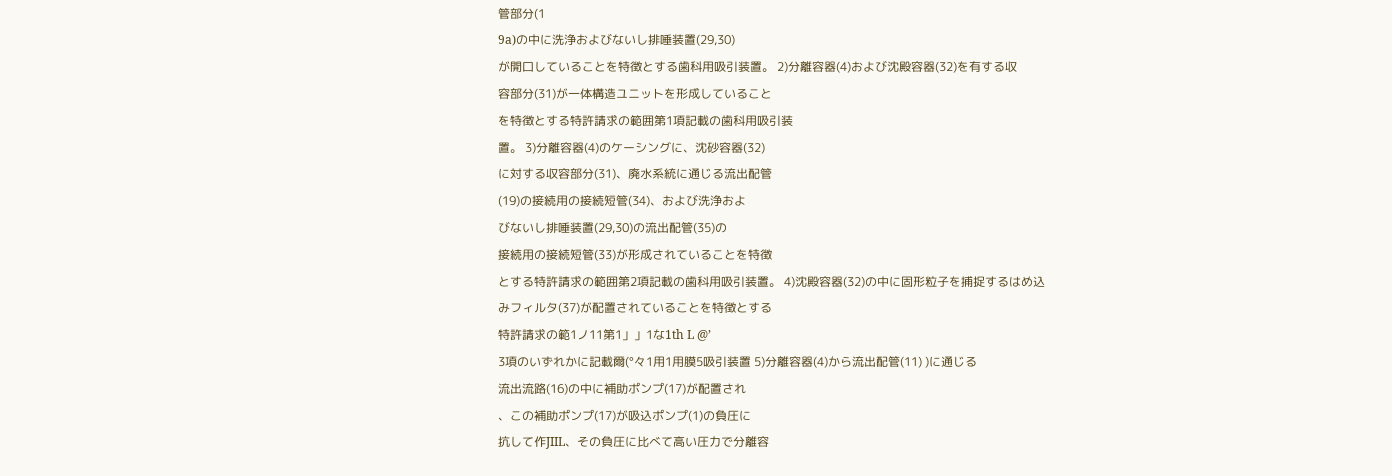管部分(1
9a)の中に洗浄およびないし排唾装置(29,30)
が開口していることを特徴とする歯科用吸引装置。 2)分離容器(4)および沈殿容器(32)を有する収
容部分(31)が一体構造ユニットを形成していること
を特徴とする特許請求の範囲第1項記載の歯科用吸引装
置。 3)分離容器(4)のケーシングに、沈砂容器(32)
に対する収容部分(31)、廃水系統に通じる流出配管
(19)の接続用の接続短管(34)、および洗浄およ
びないし排唾装置(29,30)の流出配管(35)の
接続用の接続短管(33)が形成されていることを特徴
とする特許請求の範囲第2項記載の歯科用吸引装置。 4)沈殿容器(32)の中に固形粒子を捕捉するはめ込
みフィルタ(37)が配置されていることを特徴とする
特許請求の範1ノ11第1」」1な1th L @’
3項のいずれかに記載爾(°々1用1用膜5吸引装置 5)分離容器(4)から流出配管(11) )に通じる
流出流路(16)の中に補助ポンプ(17)が配置され
、この補助ポンプ(17)が吸込ポンプ(1)の負圧に
抗して作JIIL、その負圧に比べて高い圧力で分離容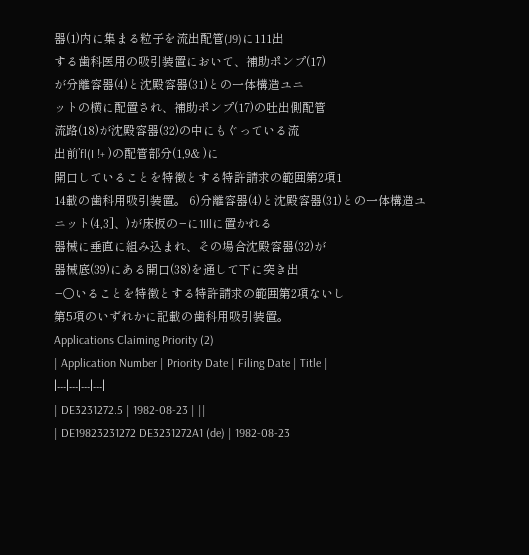器(1)内に集まる粒子を流出配管(J9)に111出
する歯科医用の吸引装置において、補助ポンプ(17)
が分離容器(4)と沈殿容器(31)との一体構造ユニ
ットの横に配置され、補助ポンプ(17)の吐出側配管
流路(18)が沈殿容器(32)の中にもぐっている流
出前’fl(I !+ )の配管部分(1,9& )に
開口していることを特徴とする特許請求の範囲第2項1
14載の歯科用吸引装置。 6)分離容器(4)と沈殿容器(31)との一体構造ユ
ニット(4,3]、)が床板の−に1Illに置かれる
器械に垂直に組み込まれ、その場合沈殿容器(32)が
器械底(39)にある開口(38)を通して下に突き出
−〇いることを特徴とする特許請求の範囲第2項ないし
第5項のいずれかに記載の歯科用吸引装置。
Applications Claiming Priority (2)
| Application Number | Priority Date | Filing Date | Title |
|---|---|---|---|
| DE3231272.5 | 1982-08-23 | ||
| DE19823231272 DE3231272A1 (de) | 1982-08-23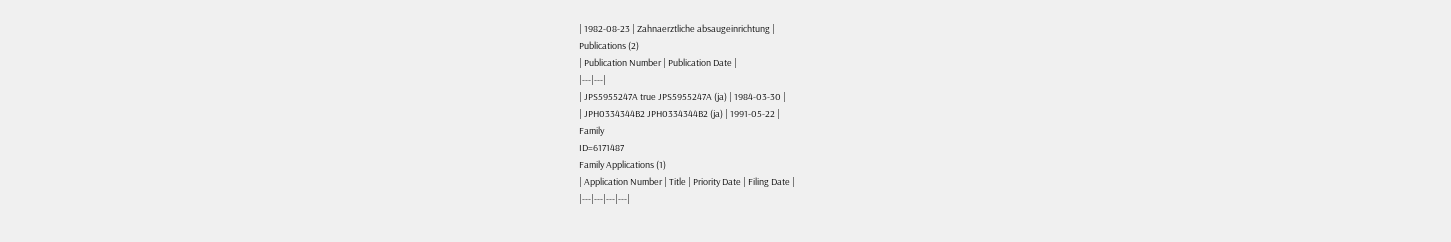| 1982-08-23 | Zahnaerztliche absaugeinrichtung |
Publications (2)
| Publication Number | Publication Date |
|---|---|
| JPS5955247A true JPS5955247A (ja) | 1984-03-30 |
| JPH0334344B2 JPH0334344B2 (ja) | 1991-05-22 |
Family
ID=6171487
Family Applications (1)
| Application Number | Title | Priority Date | Filing Date |
|---|---|---|---|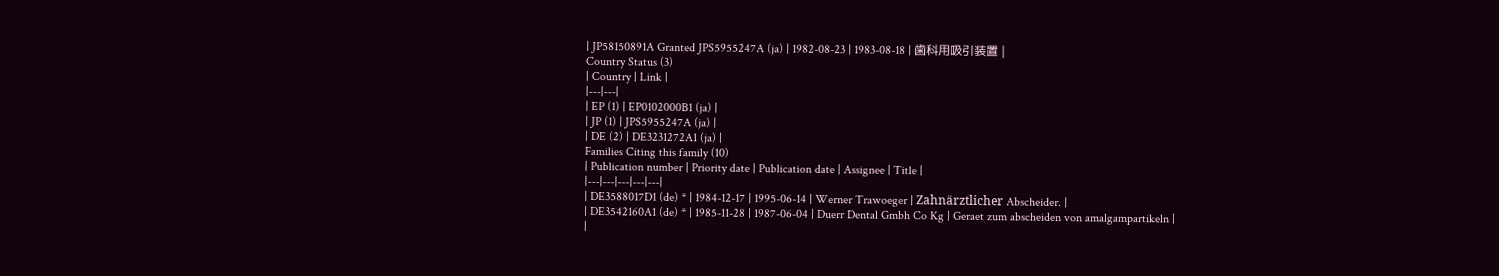| JP58150891A Granted JPS5955247A (ja) | 1982-08-23 | 1983-08-18 | 歯科用吸引装置 |
Country Status (3)
| Country | Link |
|---|---|
| EP (1) | EP0102000B1 (ja) |
| JP (1) | JPS5955247A (ja) |
| DE (2) | DE3231272A1 (ja) |
Families Citing this family (10)
| Publication number | Priority date | Publication date | Assignee | Title |
|---|---|---|---|---|
| DE3588017D1 (de) * | 1984-12-17 | 1995-06-14 | Werner Trawoeger | Zahnärztlicher Abscheider. |
| DE3542160A1 (de) * | 1985-11-28 | 1987-06-04 | Duerr Dental Gmbh Co Kg | Geraet zum abscheiden von amalgampartikeln |
|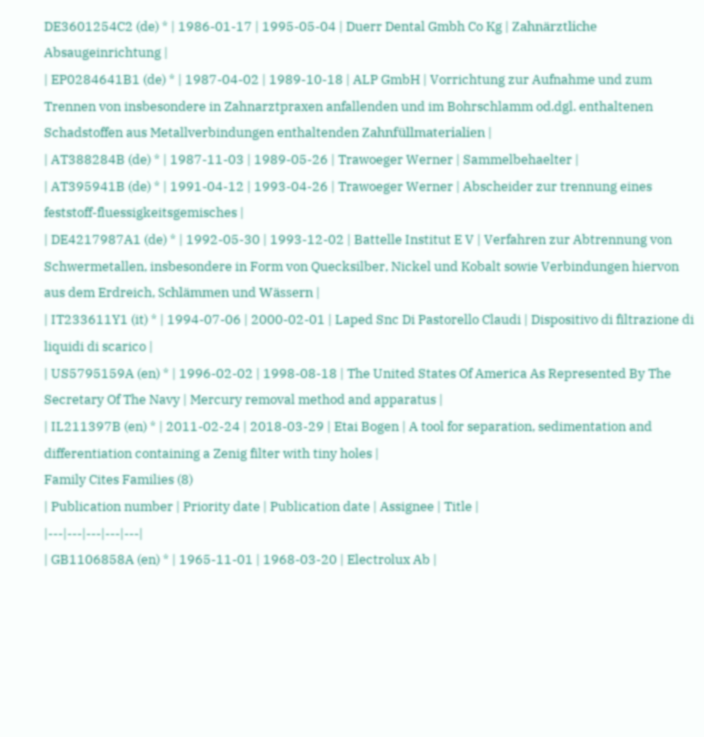DE3601254C2 (de) * | 1986-01-17 | 1995-05-04 | Duerr Dental Gmbh Co Kg | Zahnärztliche Absaugeinrichtung |
| EP0284641B1 (de) * | 1987-04-02 | 1989-10-18 | ALP GmbH | Vorrichtung zur Aufnahme und zum Trennen von insbesondere in Zahnarztpraxen anfallenden und im Bohrschlamm od.dgl. enthaltenen Schadstoffen aus Metallverbindungen enthaltenden Zahnfüllmaterialien |
| AT388284B (de) * | 1987-11-03 | 1989-05-26 | Trawoeger Werner | Sammelbehaelter |
| AT395941B (de) * | 1991-04-12 | 1993-04-26 | Trawoeger Werner | Abscheider zur trennung eines feststoff-fluessigkeitsgemisches |
| DE4217987A1 (de) * | 1992-05-30 | 1993-12-02 | Battelle Institut E V | Verfahren zur Abtrennung von Schwermetallen, insbesondere in Form von Quecksilber, Nickel und Kobalt sowie Verbindungen hiervon aus dem Erdreich, Schlämmen und Wässern |
| IT233611Y1 (it) * | 1994-07-06 | 2000-02-01 | Laped Snc Di Pastorello Claudi | Dispositivo di filtrazione di liquidi di scarico |
| US5795159A (en) * | 1996-02-02 | 1998-08-18 | The United States Of America As Represented By The Secretary Of The Navy | Mercury removal method and apparatus |
| IL211397B (en) * | 2011-02-24 | 2018-03-29 | Etai Bogen | A tool for separation, sedimentation and differentiation containing a Zenig filter with tiny holes |
Family Cites Families (8)
| Publication number | Priority date | Publication date | Assignee | Title |
|---|---|---|---|---|
| GB1106858A (en) * | 1965-11-01 | 1968-03-20 | Electrolux Ab |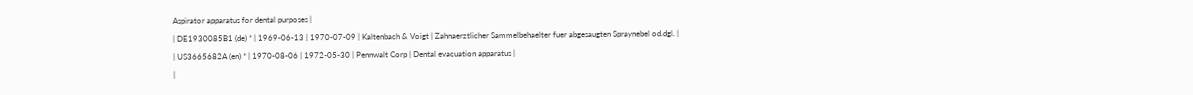Aspirator apparatus for dental purposes |
| DE1930085B1 (de) * | 1969-06-13 | 1970-07-09 | Kaltenbach & Voigt | Zahnaerztlicher Sammelbehaelter fuer abgesaugten Spraynebel od.dgl. |
| US3665682A (en) * | 1970-08-06 | 1972-05-30 | Pennwalt Corp | Dental evacuation apparatus |
|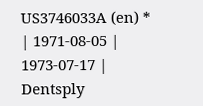US3746033A (en) * | 1971-08-05 | 1973-07-17 | Dentsply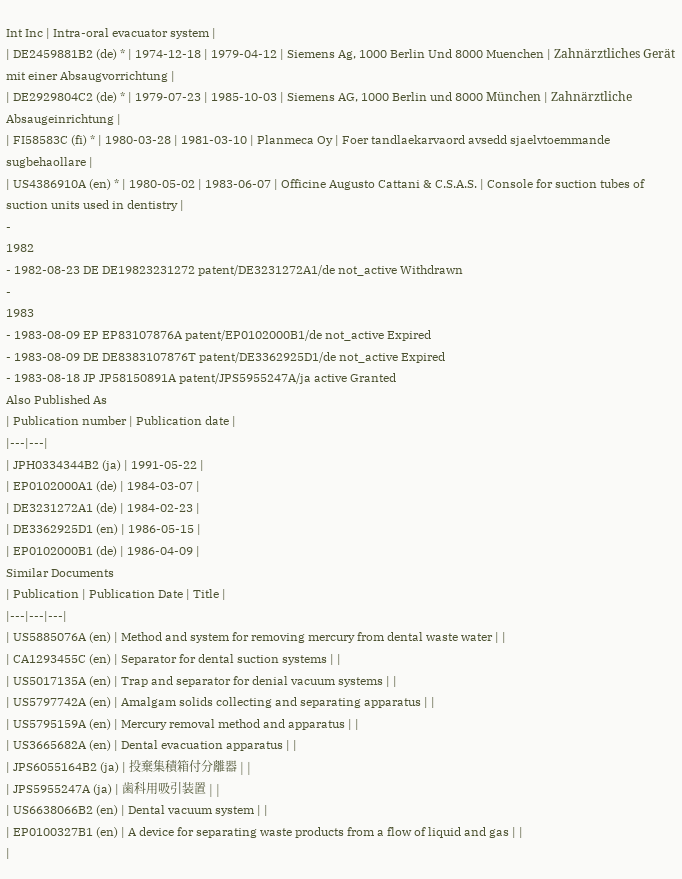Int Inc | Intra-oral evacuator system |
| DE2459881B2 (de) * | 1974-12-18 | 1979-04-12 | Siemens Ag, 1000 Berlin Und 8000 Muenchen | Zahnärztliches Gerät mit einer Absaugvorrichtung |
| DE2929804C2 (de) * | 1979-07-23 | 1985-10-03 | Siemens AG, 1000 Berlin und 8000 München | Zahnärztliche Absaugeinrichtung |
| FI58583C (fi) * | 1980-03-28 | 1981-03-10 | Planmeca Oy | Foer tandlaekarvaord avsedd sjaelvtoemmande sugbehaollare |
| US4386910A (en) * | 1980-05-02 | 1983-06-07 | Officine Augusto Cattani & C.S.A.S. | Console for suction tubes of suction units used in dentistry |
-
1982
- 1982-08-23 DE DE19823231272 patent/DE3231272A1/de not_active Withdrawn
-
1983
- 1983-08-09 EP EP83107876A patent/EP0102000B1/de not_active Expired
- 1983-08-09 DE DE8383107876T patent/DE3362925D1/de not_active Expired
- 1983-08-18 JP JP58150891A patent/JPS5955247A/ja active Granted
Also Published As
| Publication number | Publication date |
|---|---|
| JPH0334344B2 (ja) | 1991-05-22 |
| EP0102000A1 (de) | 1984-03-07 |
| DE3231272A1 (de) | 1984-02-23 |
| DE3362925D1 (en) | 1986-05-15 |
| EP0102000B1 (de) | 1986-04-09 |
Similar Documents
| Publication | Publication Date | Title |
|---|---|---|
| US5885076A (en) | Method and system for removing mercury from dental waste water | |
| CA1293455C (en) | Separator for dental suction systems | |
| US5017135A (en) | Trap and separator for denial vacuum systems | |
| US5797742A (en) | Amalgam solids collecting and separating apparatus | |
| US5795159A (en) | Mercury removal method and apparatus | |
| US3665682A (en) | Dental evacuation apparatus | |
| JPS6055164B2 (ja) | 投棄集積箱付分離器 | |
| JPS5955247A (ja) | 歯科用吸引装置 | |
| US6638066B2 (en) | Dental vacuum system | |
| EP0100327B1 (en) | A device for separating waste products from a flow of liquid and gas | |
|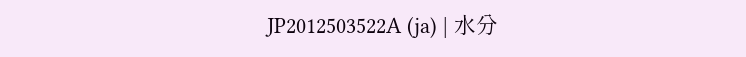JP2012503522A (ja) | 水分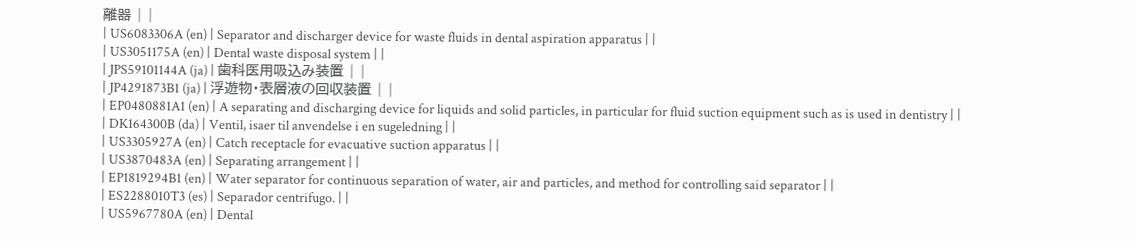離器 | |
| US6083306A (en) | Separator and discharger device for waste fluids in dental aspiration apparatus | |
| US3051175A (en) | Dental waste disposal system | |
| JPS59101144A (ja) | 歯科医用吸込み装置 | |
| JP4291873B1 (ja) | 浮遊物・表層液の回収装置 | |
| EP0480881A1 (en) | A separating and discharging device for liquids and solid particles, in particular for fluid suction equipment such as is used in dentistry | |
| DK164300B (da) | Ventil, isaer til anvendelse i en sugeledning | |
| US3305927A (en) | Catch receptacle for evacuative suction apparatus | |
| US3870483A (en) | Separating arrangement | |
| EP1819294B1 (en) | Water separator for continuous separation of water, air and particles, and method for controlling said separator | |
| ES2288010T3 (es) | Separador centrifugo. | |
| US5967780A (en) | Dental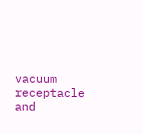vacuum receptacle and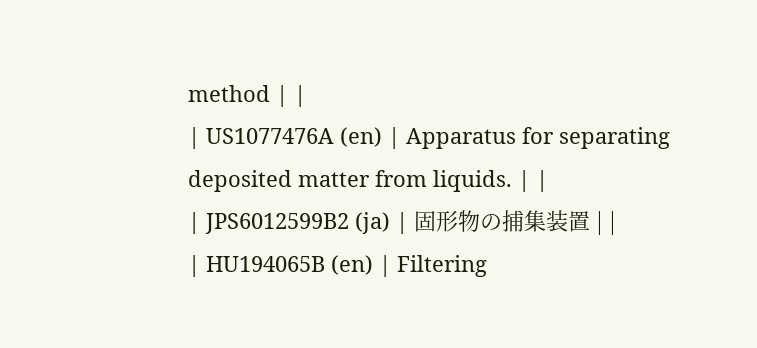method | |
| US1077476A (en) | Apparatus for separating deposited matter from liquids. | |
| JPS6012599B2 (ja) | 固形物の捕集装置 | |
| HU194065B (en) | Filtering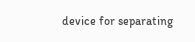device for separating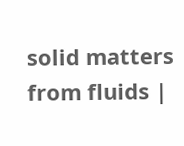solid matters from fluids |